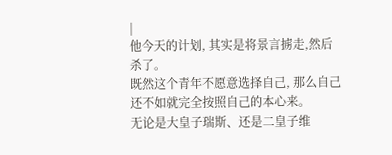|
他今天的计划, 其实是将景言掳走,然后杀了。
既然这个青年不愿意选择自己, 那么自己还不如就完全按照自己的本心来。
无论是大皇子瑞斯、还是二皇子维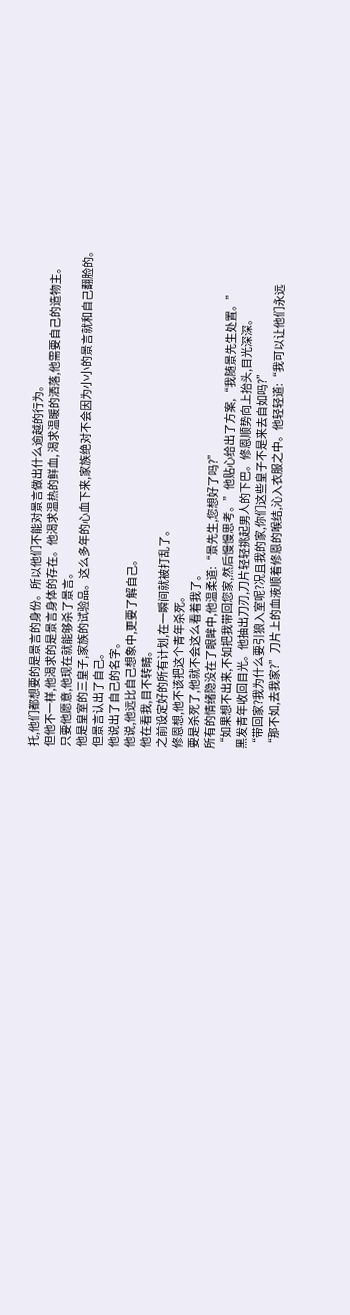托,他们都想要的是景言的身份。所以他们不能对景言做出什么逾越的行为。
但他不一样,他渴求的是景言身体的存在。他渴求温热的鲜血, 渴求温暖的洒落,他需要自己的造物主。
只要他愿意,他现在就能够杀了景言。
他是皇室的三皇子,家族的试验品。这么多年的心血下来,家族绝对不会因为小小的景言就和自己翻脸的。
但景言认出了自己。
他说出了自己的名字。
他说,他远比自己想象中,更要了解自己。
他在看我,目不转睛。
之前设定好的所有计划,在一瞬间就被打乱了。
修恩想,他不该把这个青年杀死。
要是杀死了,他就不会这么看着我了。
所有的情绪隐没在了眼眸中,他温柔道:“景先生,您想好了吗?”
“如果想不出来,不如把我带回您家,然后慢慢思考。”他贴心给出了方案,“我随景先生处置。”
黑发青年收回目光。他抽出刀刃,刀片轻轻挑起男人的下巴。修恩顺势向上抬头,目光深深。
“带回家?我为什么要引狼入室呢?况且我的家,你们这些皇子不是来去自如吗?”
“那不如,去我家?”刀片上的血液顺着修恩的喉结,沁入衣服之中。他轻轻道:“我可以让他们永远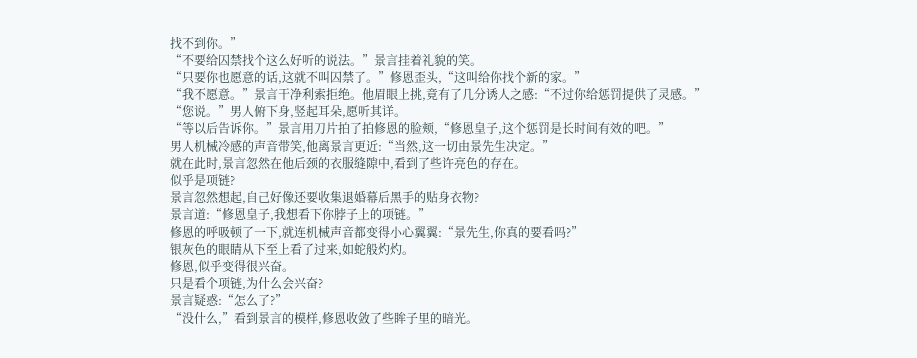找不到你。”
“不要给囚禁找个这么好听的说法。”景言挂着礼貌的笑。
“只要你也愿意的话,这就不叫囚禁了。”修恩歪头,“这叫给你找个新的家。”
“我不愿意。”景言干净利索拒绝。他眉眼上挑,竟有了几分诱人之感:“不过你给惩罚提供了灵感。”
“您说。”男人俯下身,竖起耳朵,愿听其详。
“等以后告诉你。”景言用刀片拍了拍修恩的脸颊,“修恩皇子,这个惩罚是长时间有效的吧。”
男人机械冷感的声音带笑,他离景言更近:“当然,这一切由景先生决定。”
就在此时,景言忽然在他后颈的衣服缝隙中,看到了些许亮色的存在。
似乎是项链?
景言忽然想起,自己好像还要收集退婚幕后黑手的贴身衣物?
景言道:“修恩皇子,我想看下你脖子上的项链。”
修恩的呼吸顿了一下,就连机械声音都变得小心翼翼:“景先生,你真的要看吗?”
银灰色的眼睛从下至上看了过来,如蛇般灼灼。
修恩,似乎变得很兴奋。
只是看个项链,为什么会兴奋?
景言疑惑:“怎么了?”
“没什么,”看到景言的模样,修恩收敛了些眸子里的暗光。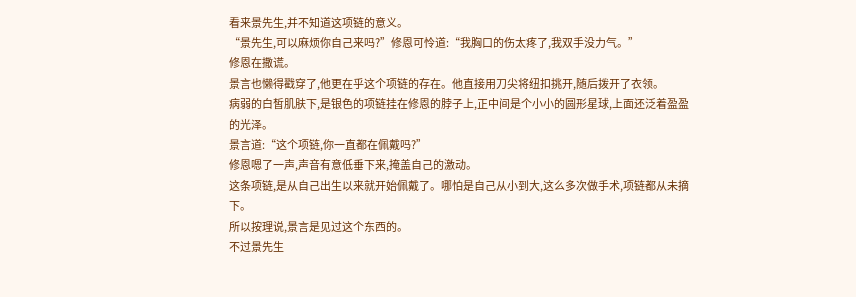看来景先生,并不知道这项链的意义。
“景先生,可以麻烦你自己来吗?”修恩可怜道:“我胸口的伤太疼了,我双手没力气。”
修恩在撒谎。
景言也懒得戳穿了,他更在乎这个项链的存在。他直接用刀尖将纽扣挑开,随后拨开了衣领。
病弱的白皙肌肤下,是银色的项链挂在修恩的脖子上,正中间是个小小的圆形星球,上面还泛着盈盈的光泽。
景言道:“这个项链,你一直都在佩戴吗?”
修恩嗯了一声,声音有意低垂下来,掩盖自己的激动。
这条项链,是从自己出生以来就开始佩戴了。哪怕是自己从小到大,这么多次做手术,项链都从未摘下。
所以按理说,景言是见过这个东西的。
不过景先生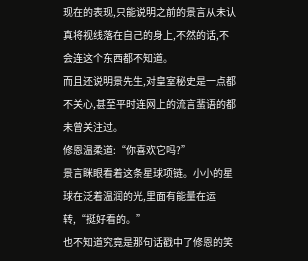现在的表现,只能说明之前的景言从未认真将视线落在自己的身上,不然的话,不会连这个东西都不知道。
而且还说明景先生,对皇室秘史是一点都不关心,甚至平时连网上的流言蜚语的都未曾关注过。
修恩温柔道:“你喜欢它吗?”
景言眯眼看着这条星球项链。小小的星球在泛着温润的光,里面有能量在运转,“挺好看的。”
也不知道究竟是那句话戳中了修恩的笑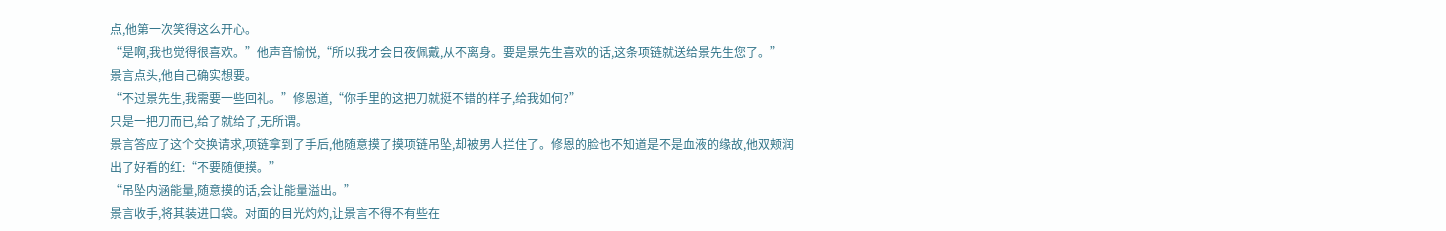点,他第一次笑得这么开心。
“是啊,我也觉得很喜欢。”他声音愉悦,“所以我才会日夜佩戴,从不离身。要是景先生喜欢的话,这条项链就送给景先生您了。”
景言点头,他自己确实想要。
“不过景先生,我需要一些回礼。”修恩道,“你手里的这把刀就挺不错的样子,给我如何?”
只是一把刀而已,给了就给了,无所谓。
景言答应了这个交换请求,项链拿到了手后,他随意摸了摸项链吊坠,却被男人拦住了。修恩的脸也不知道是不是血液的缘故,他双颊润出了好看的红:“不要随便摸。”
“吊坠内涵能量,随意摸的话,会让能量溢出。”
景言收手,将其装进口袋。对面的目光灼灼,让景言不得不有些在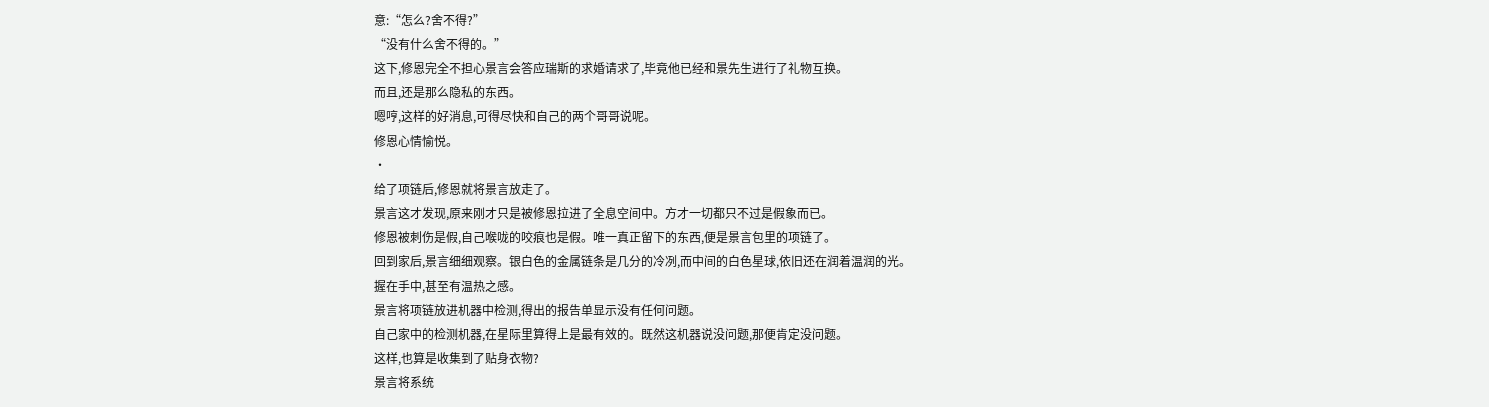意:“怎么?舍不得?”
“没有什么舍不得的。”
这下,修恩完全不担心景言会答应瑞斯的求婚请求了,毕竟他已经和景先生进行了礼物互换。
而且,还是那么隐私的东西。
嗯哼,这样的好消息,可得尽快和自己的两个哥哥说呢。
修恩心情愉悦。
·
给了项链后,修恩就将景言放走了。
景言这才发现,原来刚才只是被修恩拉进了全息空间中。方才一切都只不过是假象而已。
修恩被刺伤是假,自己喉咙的咬痕也是假。唯一真正留下的东西,便是景言包里的项链了。
回到家后,景言细细观察。银白色的金属链条是几分的冷冽,而中间的白色星球,依旧还在润着温润的光。
握在手中,甚至有温热之感。
景言将项链放进机器中检测,得出的报告单显示没有任何问题。
自己家中的检测机器,在星际里算得上是最有效的。既然这机器说没问题,那便肯定没问题。
这样,也算是收集到了贴身衣物?
景言将系统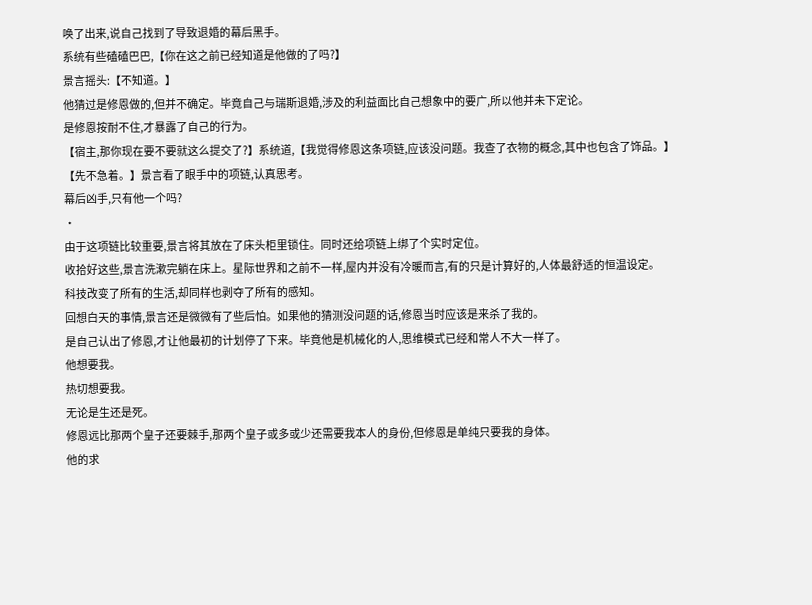唤了出来,说自己找到了导致退婚的幕后黑手。
系统有些磕磕巴巴,【你在这之前已经知道是他做的了吗?】
景言摇头:【不知道。】
他猜过是修恩做的,但并不确定。毕竟自己与瑞斯退婚,涉及的利益面比自己想象中的要广,所以他并未下定论。
是修恩按耐不住,才暴露了自己的行为。
【宿主,那你现在要不要就这么提交了?】系统道,【我觉得修恩这条项链,应该没问题。我查了衣物的概念,其中也包含了饰品。】
【先不急着。】景言看了眼手中的项链,认真思考。
幕后凶手,只有他一个吗?
·
由于这项链比较重要,景言将其放在了床头柜里锁住。同时还给项链上绑了个实时定位。
收拾好这些,景言洗漱完躺在床上。星际世界和之前不一样,屋内并没有冷暖而言,有的只是计算好的,人体最舒适的恒温设定。
科技改变了所有的生活,却同样也剥夺了所有的感知。
回想白天的事情,景言还是微微有了些后怕。如果他的猜测没问题的话,修恩当时应该是来杀了我的。
是自己认出了修恩,才让他最初的计划停了下来。毕竟他是机械化的人,思维模式已经和常人不大一样了。
他想要我。
热切想要我。
无论是生还是死。
修恩远比那两个皇子还要棘手,那两个皇子或多或少还需要我本人的身份,但修恩是单纯只要我的身体。
他的求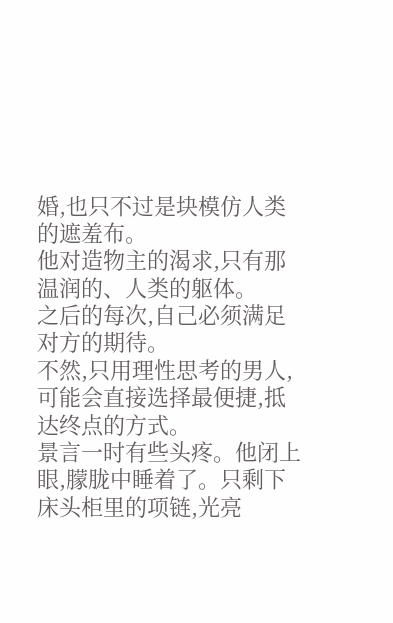婚,也只不过是块模仿人类的遮羞布。
他对造物主的渴求,只有那温润的、人类的躯体。
之后的每次,自己必须满足对方的期待。
不然,只用理性思考的男人,可能会直接选择最便捷,抵达终点的方式。
景言一时有些头疼。他闭上眼,朦胧中睡着了。只剩下床头柜里的项链,光亮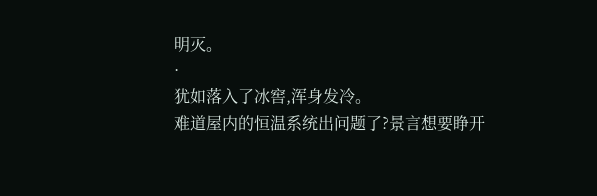明灭。
·
犹如落入了冰窖,浑身发冷。
难道屋内的恒温系统出问题了?景言想要睁开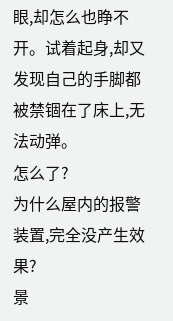眼,却怎么也睁不开。试着起身,却又发现自己的手脚都被禁锢在了床上,无法动弹。
怎么了?
为什么屋内的报警装置,完全没产生效果?
景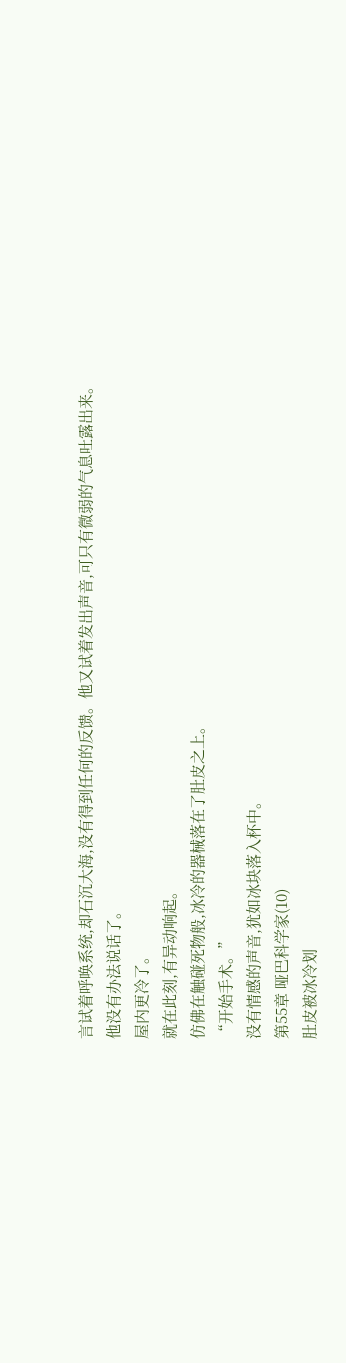言试着呼唤系统,却石沉大海,没有得到任何的反馈。他又试着发出声音,可只有微弱的气息吐露出来。
他没有办法说话了。
屋内更冷了。
就在此刻,有异动响起。
仿佛在触碰死物般,冰冷的器械落在了肚皮之上。
“开始手术。”
没有情感的声音,犹如冰块落入杯中。
第55章 哑巴科学家(10)
肚皮被冰冷划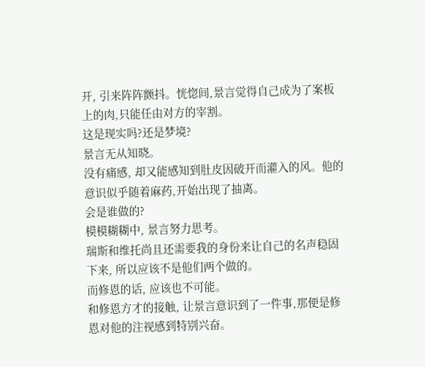开, 引来阵阵颤抖。恍惚间,景言觉得自己成为了案板上的肉,只能任由对方的宰割。
这是现实吗?还是梦境?
景言无从知晓。
没有痛感, 却又能感知到肚皮因破开而灌入的风。他的意识似乎随着麻药,开始出现了抽离。
会是谁做的?
模模糊糊中, 景言努力思考。
瑞斯和维托尚且还需要我的身份来让自己的名声稳固下来, 所以应该不是他们两个做的。
而修恩的话, 应该也不可能。
和修恩方才的接触, 让景言意识到了一件事,那便是修恩对他的注视感到特别兴奋。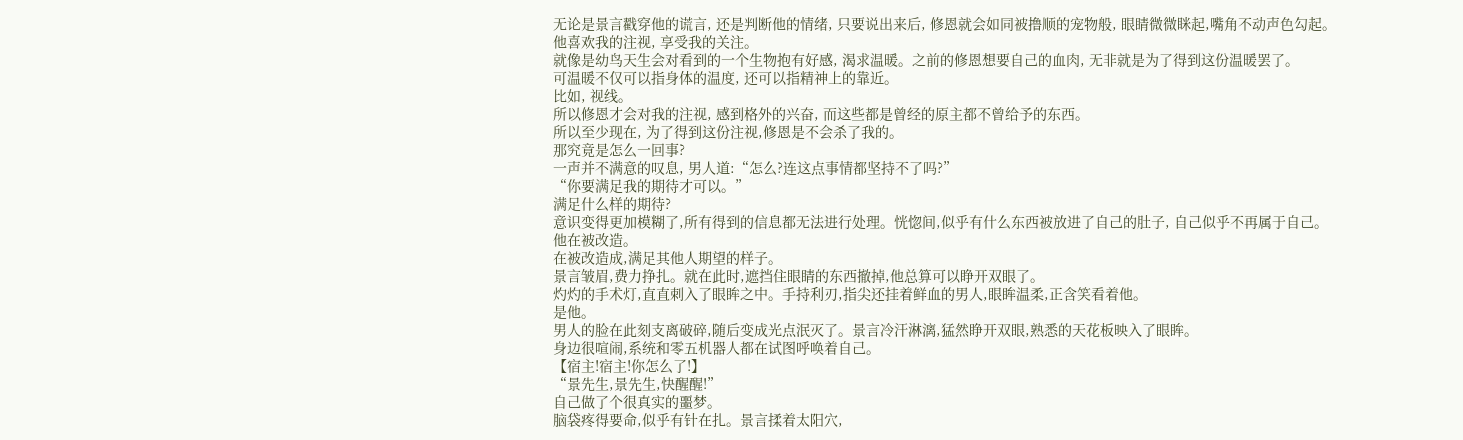无论是景言戳穿他的谎言, 还是判断他的情绪, 只要说出来后, 修恩就会如同被撸顺的宠物般, 眼睛微微眯起,嘴角不动声色勾起。
他喜欢我的注视, 享受我的关注。
就像是幼鸟天生会对看到的一个生物抱有好感, 渴求温暖。之前的修恩想要自己的血肉, 无非就是为了得到这份温暖罢了。
可温暖不仅可以指身体的温度, 还可以指精神上的靠近。
比如, 视线。
所以修恩才会对我的注视, 感到格外的兴奋, 而这些都是曾经的原主都不曾给予的东西。
所以至少现在, 为了得到这份注视,修恩是不会杀了我的。
那究竟是怎么一回事?
一声并不满意的叹息, 男人道:“怎么?连这点事情都坚持不了吗?”
“你要满足我的期待才可以。”
满足什么样的期待?
意识变得更加模糊了,所有得到的信息都无法进行处理。恍惚间,似乎有什么东西被放进了自己的肚子, 自己似乎不再属于自己。
他在被改造。
在被改造成,满足其他人期望的样子。
景言皱眉,费力挣扎。就在此时,遮挡住眼睛的东西撤掉,他总算可以睁开双眼了。
灼灼的手术灯,直直刺入了眼眸之中。手持利刃,指尖还挂着鲜血的男人,眼眸温柔,正含笑看着他。
是他。
男人的脸在此刻支离破碎,随后变成光点泯灭了。景言冷汗淋漓,猛然睁开双眼,熟悉的天花板映入了眼眸。
身边很喧闹,系统和零五机器人都在试图呼唤着自己。
【宿主!宿主!你怎么了!】
“景先生,景先生,快醒醒!”
自己做了个很真实的噩梦。
脑袋疼得要命,似乎有针在扎。景言揉着太阳穴,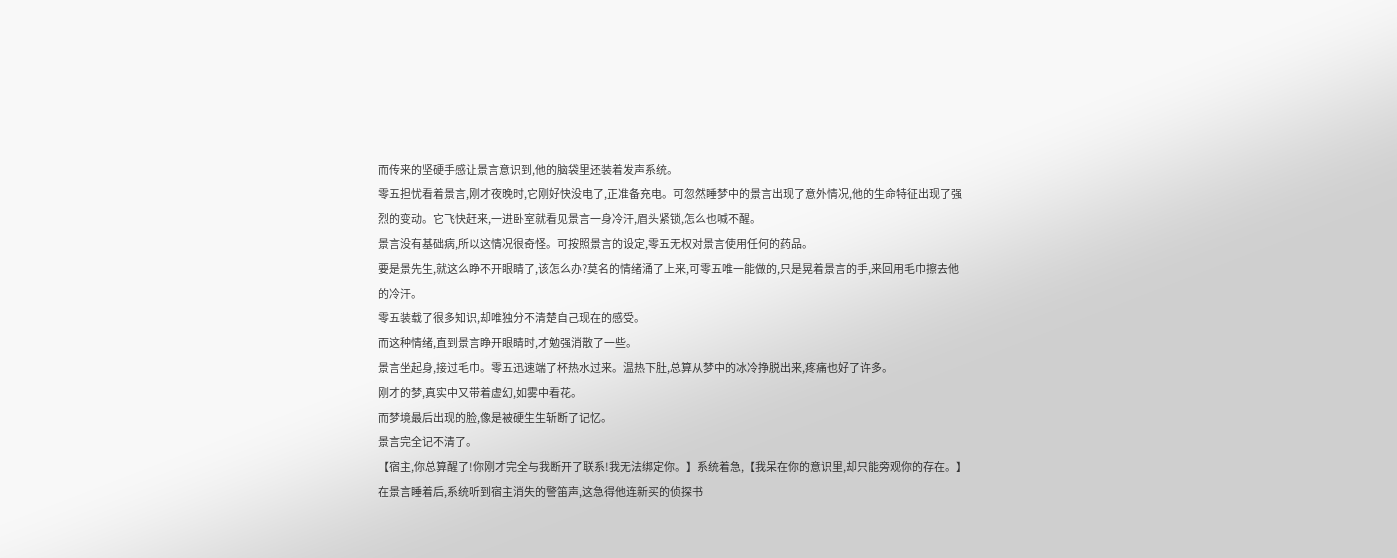而传来的坚硬手感让景言意识到,他的脑袋里还装着发声系统。
零五担忧看着景言,刚才夜晚时,它刚好快没电了,正准备充电。可忽然睡梦中的景言出现了意外情况,他的生命特征出现了强烈的变动。它飞快赶来,一进卧室就看见景言一身冷汗,眉头紧锁,怎么也喊不醒。
景言没有基础病,所以这情况很奇怪。可按照景言的设定,零五无权对景言使用任何的药品。
要是景先生,就这么睁不开眼睛了,该怎么办?莫名的情绪涌了上来,可零五唯一能做的,只是晃着景言的手,来回用毛巾擦去他的冷汗。
零五装载了很多知识,却唯独分不清楚自己现在的感受。
而这种情绪,直到景言睁开眼睛时,才勉强消散了一些。
景言坐起身,接过毛巾。零五迅速端了杯热水过来。温热下肚,总算从梦中的冰冷挣脱出来,疼痛也好了许多。
刚才的梦,真实中又带着虚幻,如雾中看花。
而梦境最后出现的脸,像是被硬生生斩断了记忆。
景言完全记不清了。
【宿主,你总算醒了!你刚才完全与我断开了联系!我无法绑定你。】系统着急,【我呆在你的意识里,却只能旁观你的存在。】
在景言睡着后,系统听到宿主消失的警笛声,这急得他连新买的侦探书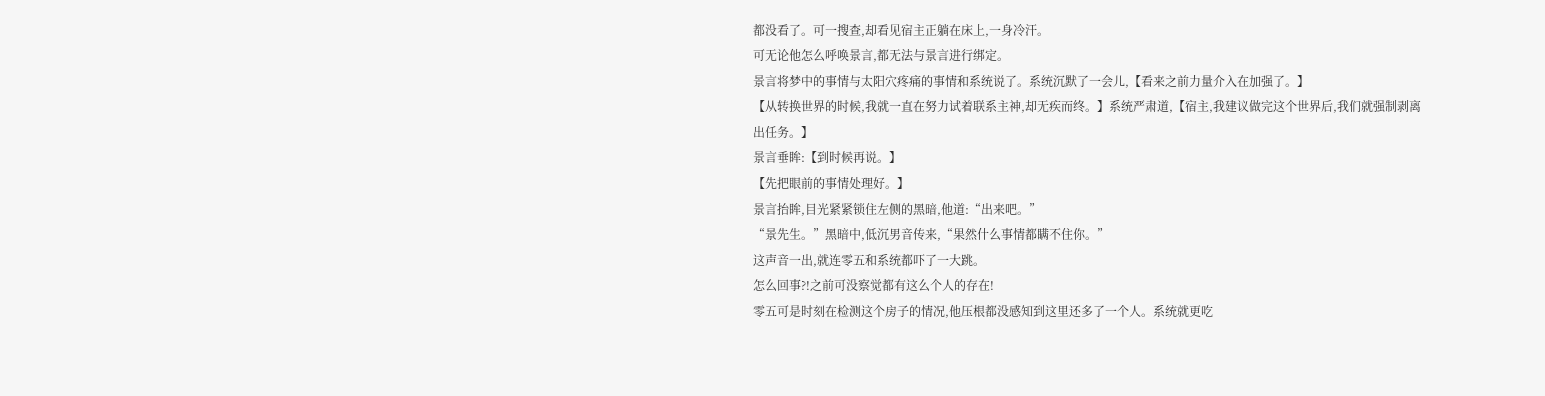都没看了。可一搜查,却看见宿主正躺在床上,一身冷汗。
可无论他怎么呼唤景言,都无法与景言进行绑定。
景言将梦中的事情与太阳穴疼痛的事情和系统说了。系统沉默了一会儿,【看来之前力量介入在加强了。】
【从转换世界的时候,我就一直在努力试着联系主神,却无疾而终。】系统严肃道,【宿主,我建议做完这个世界后,我们就强制剥离出任务。】
景言垂眸:【到时候再说。】
【先把眼前的事情处理好。】
景言抬眸,目光紧紧锁住左侧的黑暗,他道:“出来吧。”
“景先生。”黑暗中,低沉男音传来,“果然什么事情都瞒不住你。”
这声音一出,就连零五和系统都吓了一大跳。
怎么回事?!之前可没察觉都有这么个人的存在!
零五可是时刻在检测这个房子的情况,他压根都没感知到这里还多了一个人。系统就更吃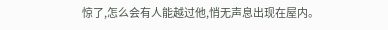惊了,怎么会有人能越过他,悄无声息出现在屋内。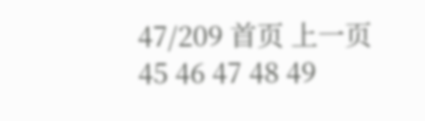47/209 首页 上一页 45 46 47 48 49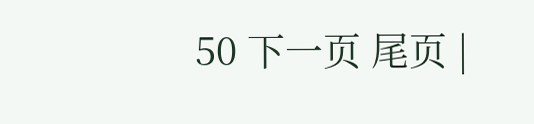50 下一页 尾页 |